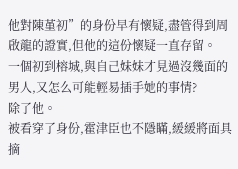他對陳堇初”的身份早有懷疑,盡管得到周啟龍的證實,但他的這份懷疑一直存留。
一個初到榕城,與自己妹妹才見過沒幾面的男人,又怎么可能輕易插手她的事情?
除了他。
被看穿了身份,霍津臣也不隱瞞,緩緩將面具摘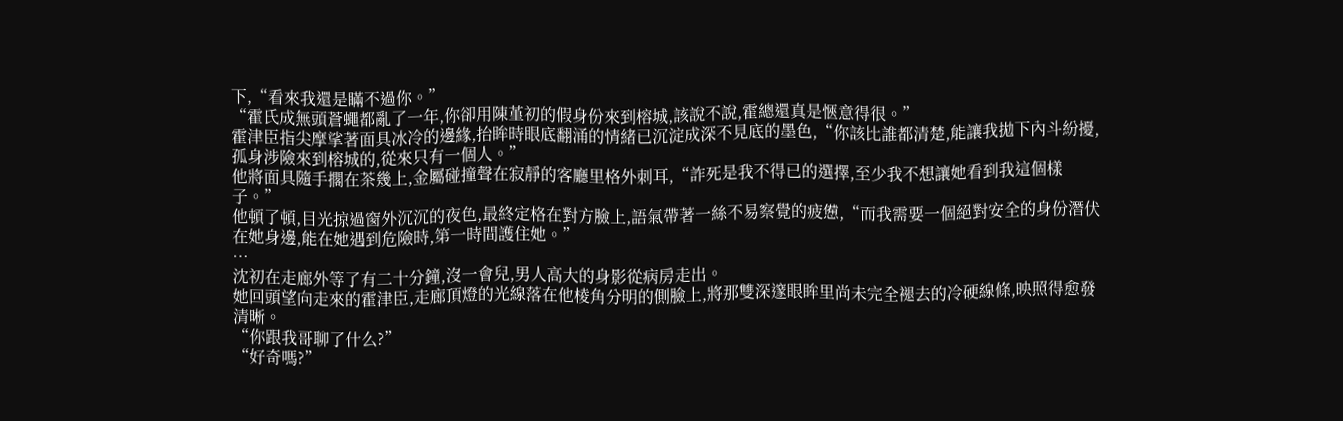下,“看來我還是瞞不過你。”
“霍氏成無頭蒼蠅都亂了一年,你卻用陳堇初的假身份來到榕城,該說不說,霍總還真是愜意得很。”
霍津臣指尖摩挲著面具冰冷的邊緣,抬眸時眼底翻涌的情緒已沉淀成深不見底的墨色,“你該比誰都清楚,能讓我拋下內斗紛擾,孤身涉險來到榕城的,從來只有一個人。”
他將面具隨手擱在茶幾上,金屬碰撞聲在寂靜的客廳里格外刺耳,“詐死是我不得已的選擇,至少我不想讓她看到我這個樣子。”
他頓了頓,目光掠過窗外沉沉的夜色,最終定格在對方臉上,語氣帶著一絲不易察覺的疲憊,“而我需要一個絕對安全的身份潛伏在她身邊,能在她遇到危險時,第一時間護住她。”
…
沈初在走廊外等了有二十分鐘,沒一會兒,男人高大的身影從病房走出。
她回頭望向走來的霍津臣,走廊頂燈的光線落在他棱角分明的側臉上,將那雙深邃眼眸里尚未完全褪去的冷硬線條,映照得愈發清晰。
“你跟我哥聊了什么?”
“好奇嗎?”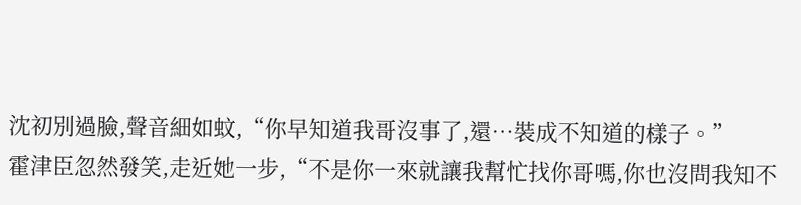沈初別過臉,聲音細如蚊,“你早知道我哥沒事了,還…裝成不知道的樣子。”
霍津臣忽然發笑,走近她一步,“不是你一來就讓我幫忙找你哥嗎,你也沒問我知不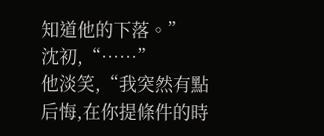知道他的下落。”
沈初,“……”
他淡笑,“我突然有點后悔,在你提條件的時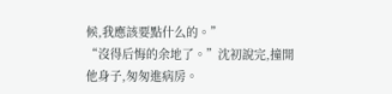候,我應該要點什么的。”
“沒得后悔的余地了。”沈初說完,撞開他身子,匆匆進病房。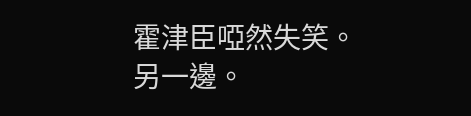霍津臣啞然失笑。
另一邊。